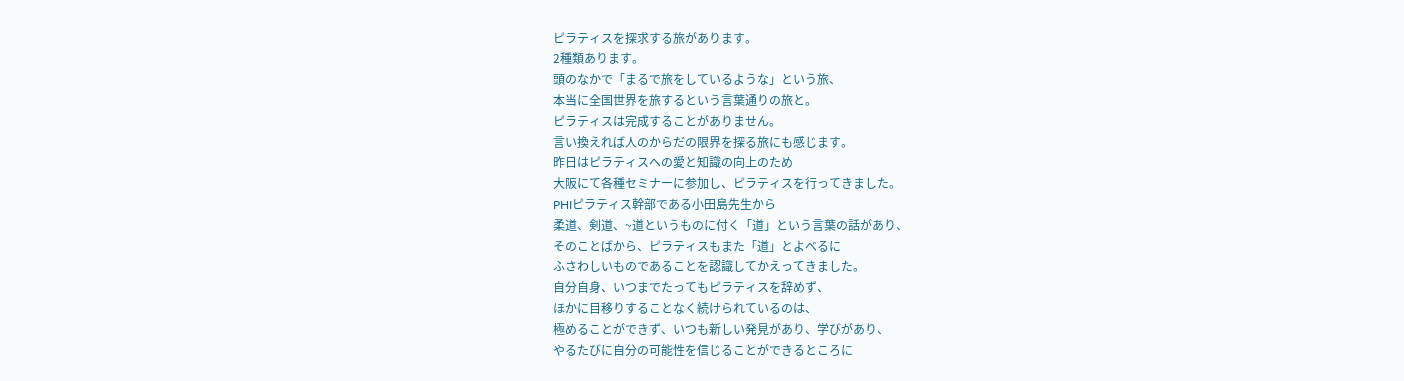ピラティスを探求する旅があります。
2種類あります。
頭のなかで「まるで旅をしているような」という旅、
本当に全国世界を旅するという言葉通りの旅と。
ピラティスは完成することがありません。
言い換えれば人のからだの限界を探る旅にも感じます。
昨日はピラティスへの愛と知識の向上のため
大阪にて各種セミナーに参加し、ピラティスを行ってきました。
PHIピラティス幹部である小田島先生から
柔道、剣道、~道というものに付く「道」という言葉の話があり、
そのことばから、ピラティスもまた「道」とよべるに
ふさわしいものであることを認識してかえってきました。
自分自身、いつまでたってもピラティスを辞めず、
ほかに目移りすることなく続けられているのは、
極めることができず、いつも新しい発見があり、学びがあり、
やるたびに自分の可能性を信じることができるところに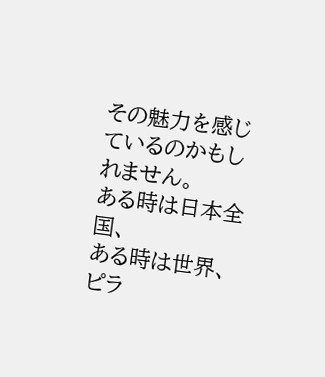その魅力を感じているのかもしれません。
ある時は日本全国、
ある時は世界、
ピラ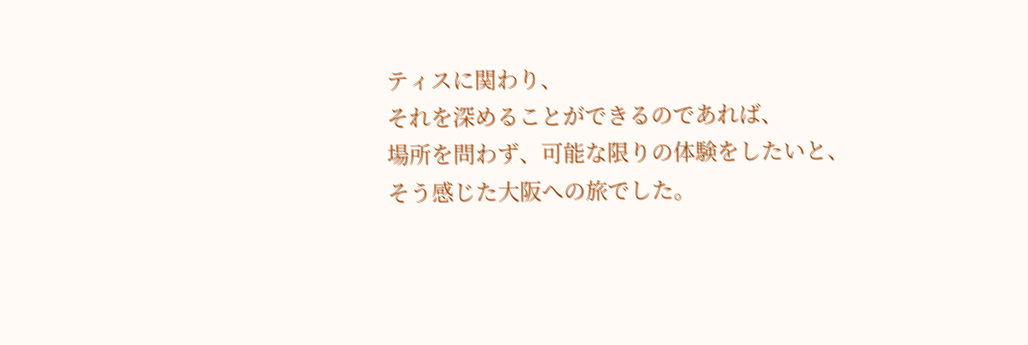ティスに関わり、
それを深めることができるのであれば、
場所を問わず、可能な限りの体験をしたいと、
そう感じた大阪への旅でした。